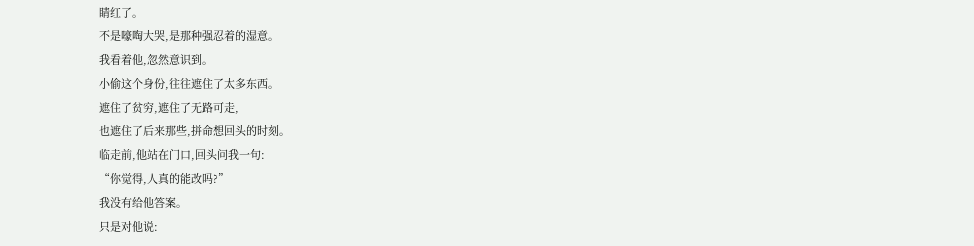睛红了。
不是嚎啕大哭,是那种强忍着的湿意。
我看着他,忽然意识到。
小偷这个身份,往往遮住了太多东西。
遮住了贫穷,遮住了无路可走,
也遮住了后来那些,拼命想回头的时刻。
临走前,他站在门口,回头问我一句:
“你觉得,人真的能改吗?”
我没有给他答案。
只是对他说: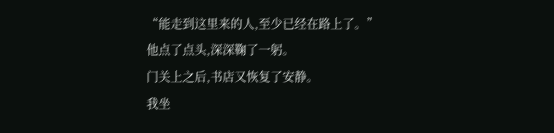“能走到这里来的人,至少已经在路上了。”
他点了点头,深深鞠了一躬。
门关上之后,书店又恢复了安静。
我坐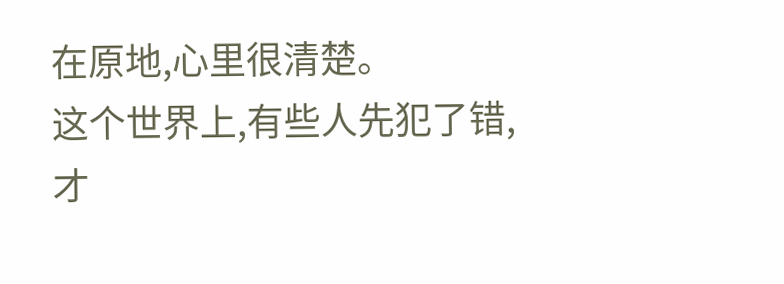在原地,心里很清楚。
这个世界上,有些人先犯了错,
才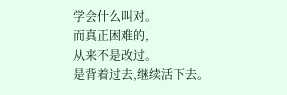学会什么叫对。
而真正困难的,
从来不是改过。
是背着过去,继续活下去。